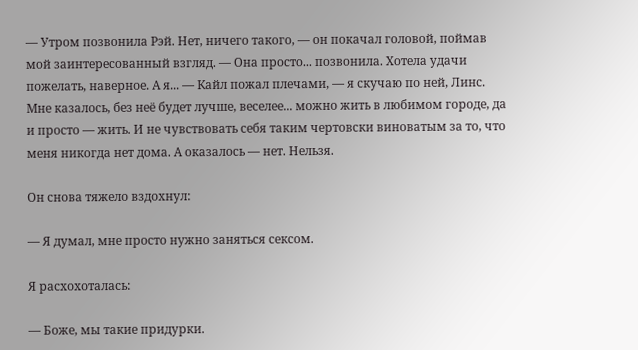— Утром позвонила Рэй. Нет, ничего такого, — он покачал головой, поймав мой заинтересованный взгляд. — Она просто... позвонила. Хотела удачи пожелать, наверное. А я... — Кайл пожал плечами, — я скучаю по ней, Линс. Мне казалось, без неё будет лучше, веселее... можно жить в любимом городе, да и просто — жить. И не чувствовать себя таким чертовски виноватым за то, что меня никогда нет дома. А оказалось — нет. Нельзя.

Он снова тяжело вздохнул:

— Я думал, мне просто нужно заняться сексом.

Я расхохоталась:

— Боже, мы такие придурки.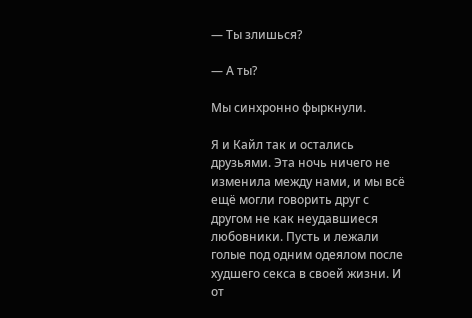— Ты злишься?

— А ты?

Мы синхронно фыркнули.

Я и Кайл так и остались друзьями. Эта ночь ничего не изменила между нами, и мы всё ещё могли говорить друг с другом не как неудавшиеся любовники. Пусть и лежали голые под одним одеялом после худшего секса в своей жизни. И от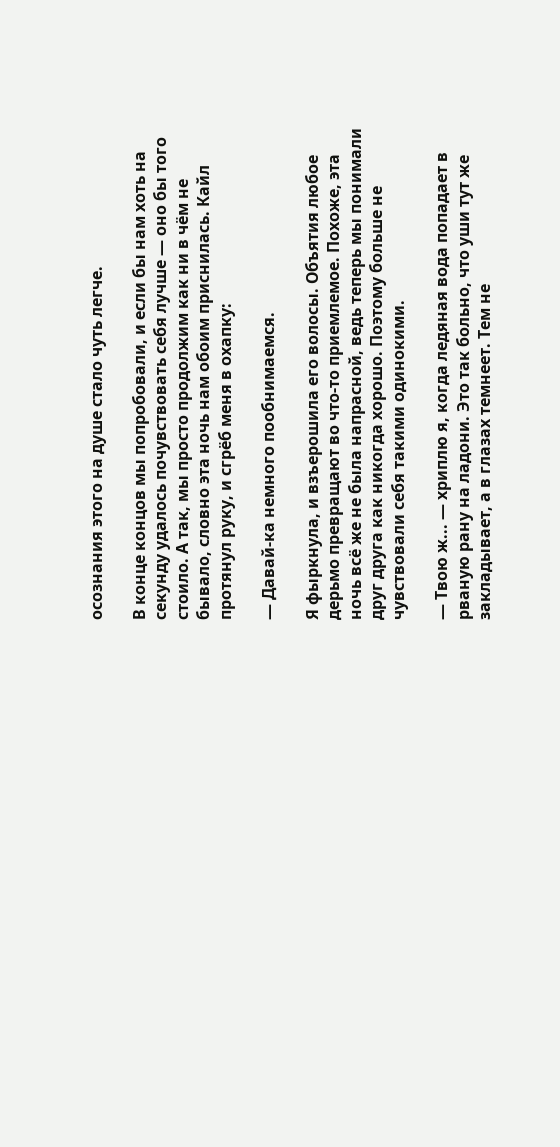осознания этого на душе стало чуть легче.

В конце концов мы попробовали, и если бы нам хоть на секунду удалось почувствовать себя лучше — оно бы того стоило. А так, мы просто продолжим как ни в чём не бывало, словно эта ночь нам обоим приснилась. Кайл протянул руку, и сгрёб меня в охапку:

— Давай-ка немного пообнимаемся.

Я фыркнула, и взъерошила его волосы. Объятия любое дерьмо превращают во что-то приемлемое. Похоже, эта ночь всё же не была напрасной, ведь теперь мы понимали друг друга как никогда хорошо. Поэтому больше не чувствовали себя такими одинокими.

— Твою ж... — хриплю я, когда ледяная вода попадает в рваную рану на ладони. Это так больно, что уши тут же закладывает, а в глазах темнеет. Тем не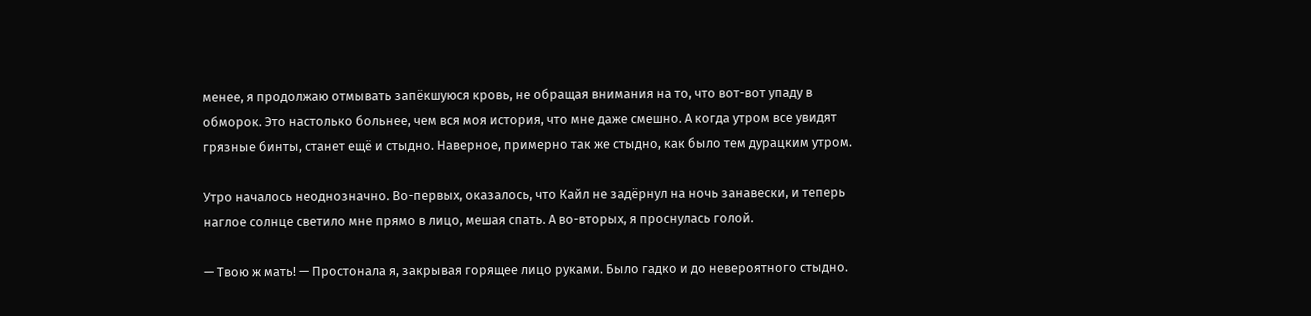менее, я продолжаю отмывать запёкшуюся кровь, не обращая внимания на то, что вот-вот упаду в обморок. Это настолько больнее, чем вся моя история, что мне даже смешно. А когда утром все увидят грязные бинты, станет ещё и стыдно. Наверное, примерно так же стыдно, как было тем дурацким утром.

Утро началось неоднозначно. Во-первых, оказалось, что Кайл не задёрнул на ночь занавески, и теперь наглое солнце светило мне прямо в лицо, мешая спать. А во-вторых, я проснулась голой.

— Твою ж мать! — Простонала я, закрывая горящее лицо руками. Было гадко и до невероятного стыдно.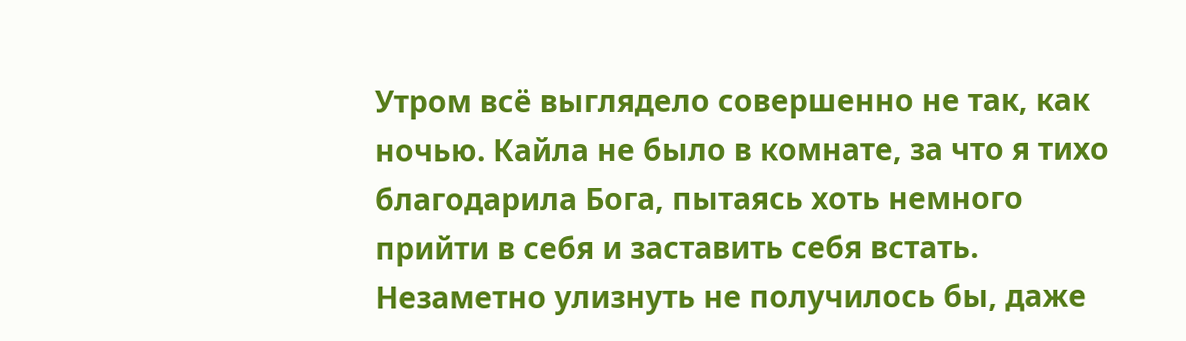Утром всё выглядело совершенно не так, как ночью. Кайла не было в комнате, за что я тихо благодарила Бога, пытаясь хоть немного прийти в себя и заставить себя встать. Незаметно улизнуть не получилось бы, даже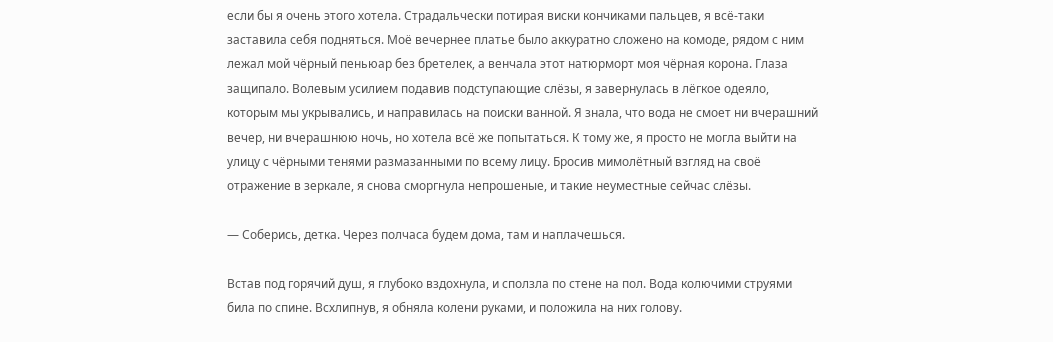если бы я очень этого хотела. Страдальчески потирая виски кончиками пальцев, я всё-таки заставила себя подняться. Моё вечернее платье было аккуратно сложено на комоде, рядом с ним лежал мой чёрный пеньюар без бретелек, а венчала этот натюрморт моя чёрная корона. Глаза защипало. Волевым усилием подавив подступающие слёзы, я завернулась в лёгкое одеяло, которым мы укрывались, и направилась на поиски ванной. Я знала, что вода не смоет ни вчерашний вечер, ни вчерашнюю ночь, но хотела всё же попытаться. К тому же, я просто не могла выйти на улицу с чёрными тенями размазанными по всему лицу. Бросив мимолётный взгляд на своё отражение в зеркале, я снова сморгнула непрошеные, и такие неуместные сейчас слёзы.

— Соберись, детка. Через полчаса будем дома, там и наплачешься.

Встав под горячий душ, я глубоко вздохнула, и сползла по стене на пол. Вода колючими струями била по спине. Всхлипнув, я обняла колени руками, и положила на них голову.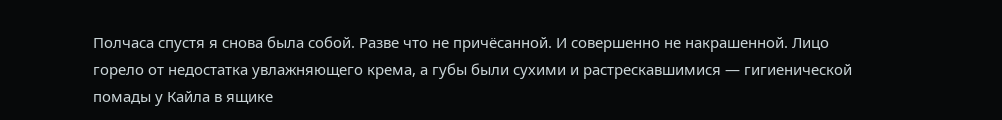Полчаса спустя я снова была собой. Разве что не причёсанной. И совершенно не накрашенной. Лицо горело от недостатка увлажняющего крема, а губы были сухими и растрескавшимися — гигиенической помады у Кайла в ящике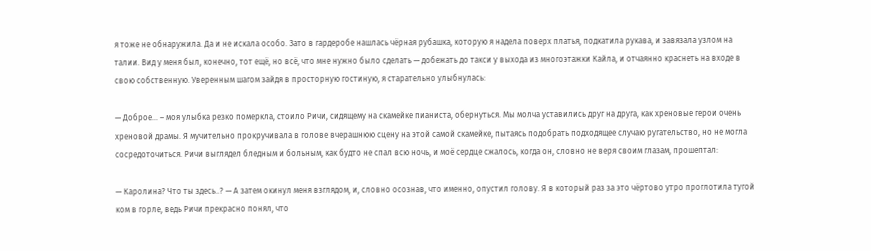я тоже не обнаружила. Да и не искала особо. Зато в гардеробе нашлась чёрная рубашка, которую я надела поверх платья, подкатила рукава, и завязала узлом на талии. Вид у меня был, конечно, тот ещё, но всё, что мне нужно было сделать — добежать до такси у выхода из многоэтажки Кайла, и отчаянно краснеть на входе в свою собственную. Уверенным шагом зайдя в просторную гостиную, я старательно улыбнулась:

— Доброе... – моя улыбка резко померкла, стоило Ричи, сидящему на скамейке пианиста, обернуться. Мы молча уставились друг на друга, как хреновые герои очень хреновой драмы. Я мучительно прокручивала в голове вчерашнюю сцену на этой самой скамейке, пытаясь подобрать подходящее случаю ругательство, но не могла сосредоточиться. Ричи выглядел бледным и больным, как будто не спал всю ночь, и моё сердце сжалось, когда он, словно не веря своим глазам, прошептал:

— Каролина? Что ты здесь..? — А затем окинул меня взглядом, и, словно осознав, что именно, опустил голову. Я в который раз за это чёртово утро проглотила тугой ком в горле, ведь Ричи прекрасно понял, что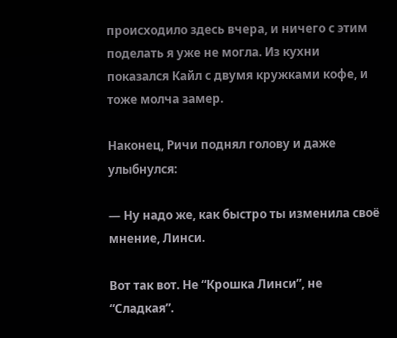происходило здесь вчера, и ничего с этим поделать я уже не могла. Из кухни показался Кайл с двумя кружками кофе, и тоже молча замер.

Наконец, Ричи поднял голову и даже улыбнулся:

— Ну надо же, как быстро ты изменила своё мнение, Линси.

Вот так вот. Не “Крошка Линси”, не “Сладкая”.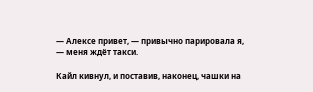— Алексе привет, — привычно парировала я, — меня ждёт такси.

Кайл кивнул, и поставив, наконец, чашки на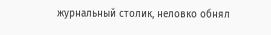журнальный столик, неловко обнял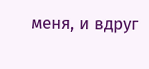меня, и вдруг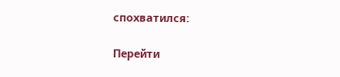спохватился:

Перейти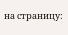на страницу: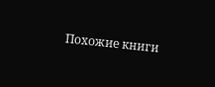Похожие книги